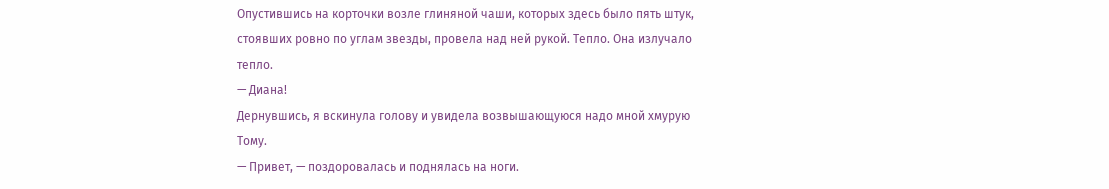Опустившись на корточки возле глиняной чаши, которых здесь было пять штук, стоявших ровно по углам звезды, провела над ней рукой. Тепло. Она излучало тепло.
— Диана!
Дернувшись, я вскинула голову и увидела возвышающуюся надо мной хмурую Тому.
— Привет, — поздоровалась и поднялась на ноги.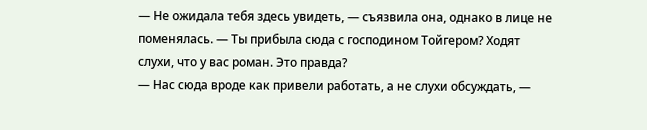— Не ожидала тебя здесь увидеть, — съязвила она, однако в лице не поменялась. — Ты прибыла сюда с господином Тойгером? Ходят слухи, что у вас роман. Это правда?
— Нас сюда вроде как привели работать, а не слухи обсуждать, —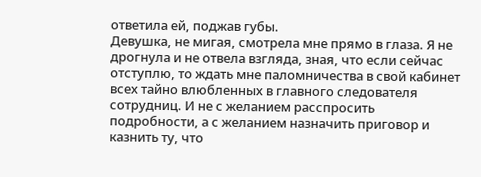ответила ей, поджав губы.
Девушка, не мигая, смотрела мне прямо в глаза. Я не дрогнула и не отвела взгляда, зная, что если сейчас отступлю, то ждать мне паломничества в свой кабинет всех тайно влюбленных в главного следователя сотрудниц. И не с желанием расспросить подробности, а с желанием назначить приговор и казнить ту, что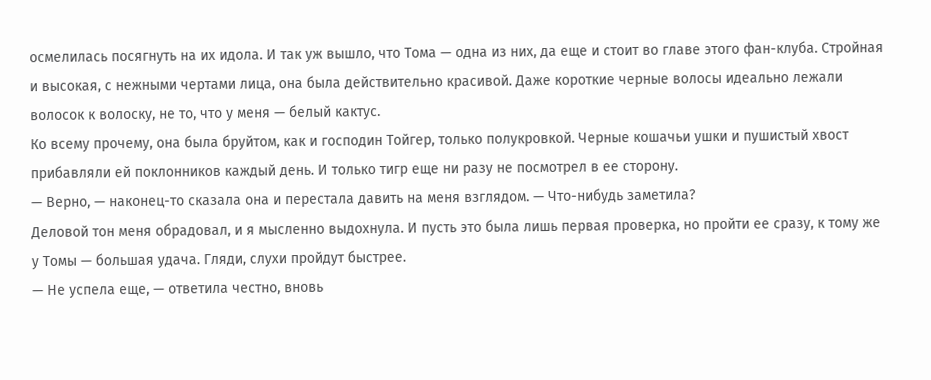осмелилась посягнуть на их идола. И так уж вышло, что Тома — одна из них, да еще и стоит во главе этого фан-клуба. Стройная и высокая, с нежными чертами лица, она была действительно красивой. Даже короткие черные волосы идеально лежали волосок к волоску, не то, что у меня — белый кактус.
Ко всему прочему, она была бруйтом, как и господин Тойгер, только полукровкой. Черные кошачьи ушки и пушистый хвост прибавляли ей поклонников каждый день. И только тигр еще ни разу не посмотрел в ее сторону.
— Верно, — наконец-то сказала она и перестала давить на меня взглядом. — Что-нибудь заметила?
Деловой тон меня обрадовал, и я мысленно выдохнула. И пусть это была лишь первая проверка, но пройти ее сразу, к тому же у Томы — большая удача. Гляди, слухи пройдут быстрее.
— Не успела еще, — ответила честно, вновь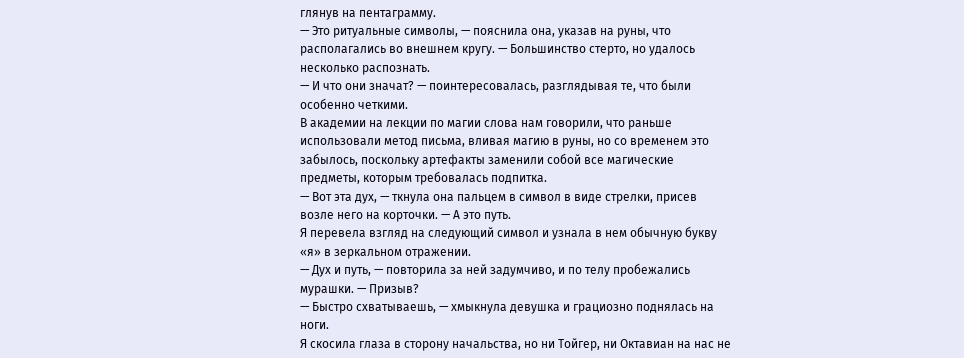глянув на пентаграмму.
— Это ритуальные символы, — пояснила она, указав на руны, что располагались во внешнем кругу. — Большинство стерто, но удалось несколько распознать.
— И что они значат? — поинтересовалась, разглядывая те, что были особенно четкими.
В академии на лекции по магии слова нам говорили, что раньше использовали метод письма, вливая магию в руны, но со временем это забылось, поскольку артефакты заменили собой все магические предметы, которым требовалась подпитка.
— Вот эта дух, — ткнула она пальцем в символ в виде стрелки, присев возле него на корточки. — А это путь.
Я перевела взгляд на следующий символ и узнала в нем обычную букву «я» в зеркальном отражении.
— Дух и путь, — повторила за ней задумчиво, и по телу пробежались мурашки. — Призыв?
— Быстро схватываешь, — хмыкнула девушка и грациозно поднялась на ноги.
Я скосила глаза в сторону начальства, но ни Тойгер, ни Октавиан на нас не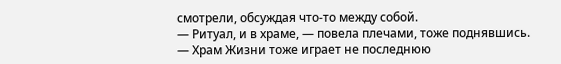смотрели, обсуждая что-то между собой.
— Ритуал, и в храме, — повела плечами, тоже поднявшись.
— Храм Жизни тоже играет не последнюю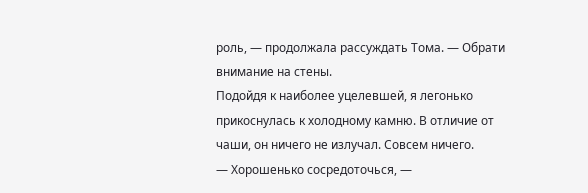роль, — продолжала рассуждать Тома. — Обрати внимание на стены.
Подойдя к наиболее уцелевшей, я легонько прикоснулась к холодному камню. В отличие от чаши, он ничего не излучал. Совсем ничего.
— Хорошенько сосредоточься, —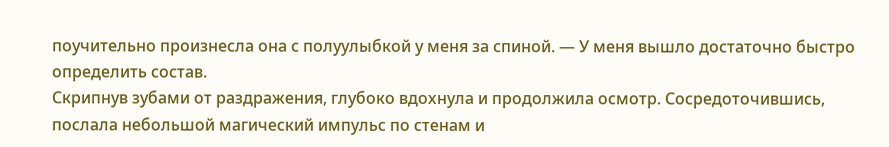поучительно произнесла она с полуулыбкой у меня за спиной. — У меня вышло достаточно быстро определить состав.
Скрипнув зубами от раздражения, глубоко вдохнула и продолжила осмотр. Сосредоточившись, послала небольшой магический импульс по стенам и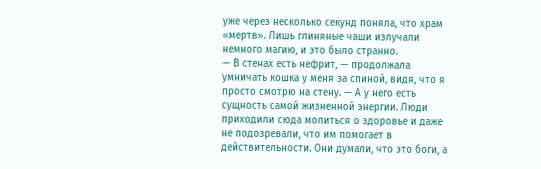уже через несколько секунд поняла, что храм «мертв». Лишь глиняные чаши излучали немного магию, и это было странно.
— В стенах есть нефрит, — продолжала умничать кошка у меня за спиной, видя, что я просто смотрю на стену. — А у него есть сущность самой жизненной энергии. Люди приходили сюда молиться о здоровье и даже не подозревали, что им помогает в действительности. Они думали, что это боги, а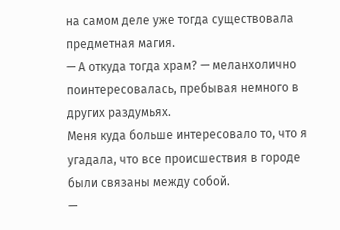на самом деле уже тогда существовала предметная магия.
— А откуда тогда храм? — меланхолично поинтересовалась, пребывая немного в других раздумьях.
Меня куда больше интересовало то, что я угадала, что все происшествия в городе были связаны между собой.
—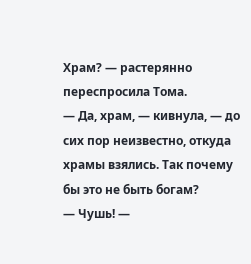Храм? — растерянно переспросила Тома.
— Да, храм, — кивнула, — до сих пор неизвестно, откуда храмы взялись. Так почему бы это не быть богам?
— Чушь! —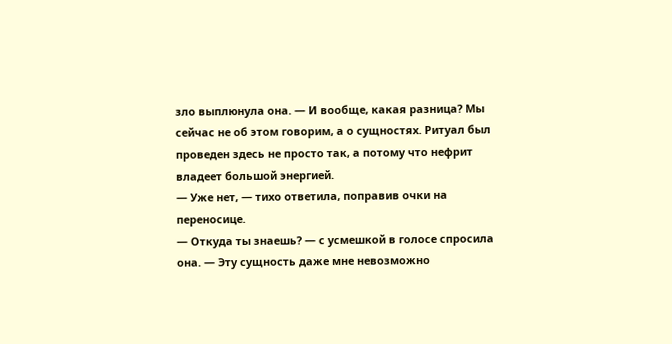зло выплюнула она. — И вообще, какая разница? Мы сейчас не об этом говорим, а о сущностях. Ритуал был проведен здесь не просто так, а потому что нефрит владеет большой энергией.
— Уже нет, — тихо ответила, поправив очки на переносице.
— Откуда ты знаешь? — с усмешкой в голосе спросила она. — Эту сущность даже мне невозможно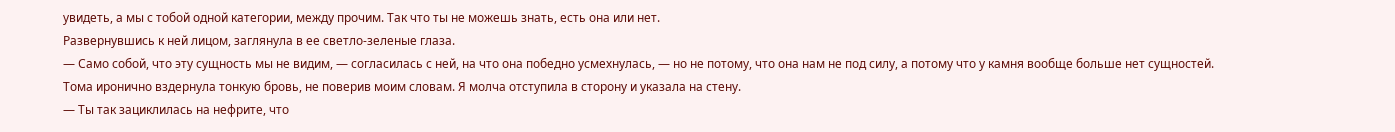увидеть, а мы с тобой одной категории, между прочим. Так что ты не можешь знать, есть она или нет.
Развернувшись к ней лицом, заглянула в ее светло-зеленые глаза.
— Само собой, что эту сущность мы не видим, — согласилась с ней, на что она победно усмехнулась, — но не потому, что она нам не под силу, а потому что у камня вообще больше нет сущностей.
Тома иронично вздернула тонкую бровь, не поверив моим словам. Я молча отступила в сторону и указала на стену.
— Ты так зациклилась на нефрите, что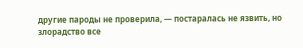другие пароды не проверила, — постаралась не язвить, но злорадство все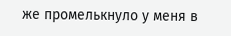же промелькнуло у меня в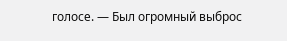голосе. — Был огромный выброс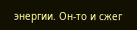энергии. Он-то и сжег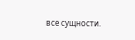все сущности.